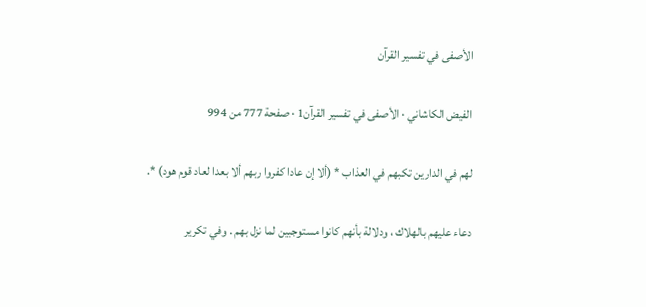الأصفى في تفسير القرآن

الفيض الكاشاني · الأصفى في تفسير القرآن1 · صفحة 777 من 994

لهم في الدارين تكبهم في العذاب * (ألا إن عادا كفروا ربهم ألا بعدا لعاد قوم هود) *.

دعاء عليهم بالهلاك ، ودلالة بأنهم كانوا مستوجبين لما نزل بهم . وفي تكرير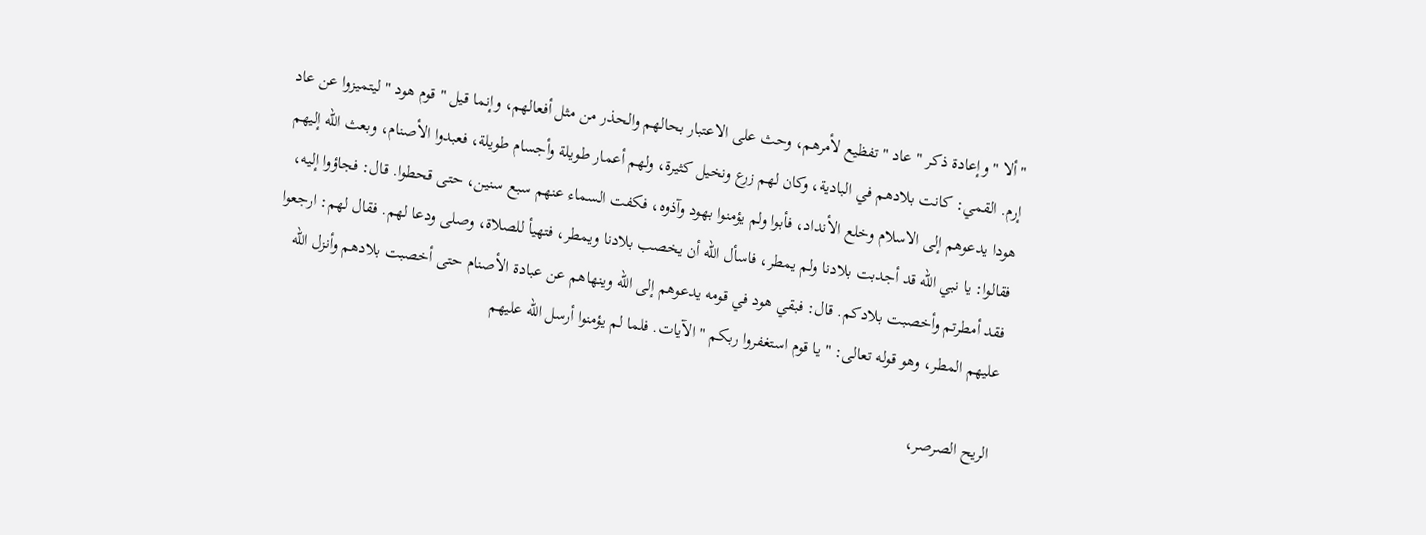" ألا " وإعادة ذكر " عاد " تفظيع لأمرهم، وحث على الاعتبار بحالهم والحذر من مثل أفعالهم، وإنما قيل " قوم هود " ليتميزوا عن عاد إرم. القمي: كانت بلادهم في البادية، وكان لهم زرع ونخيل كثيرة، ولهم أعمار طويلة وأجسام طويلة، فعبدوا الأصنام، وبعث الله إليهم هودا يدعوهم إلى الاسلام وخلع الأنداد، فأبوا ولم يؤمنوا بهود وآذوه، فكفت السماء عنهم سبع سنين، حتى قحطوا. قال: فجاؤوا إليه، فقالوا: يا نبي الله قد أجدبت بلادنا ولم يمطر، فاسأل الله أن يخصب بلادنا ويمطر، فتهيأ للصلاة، وصلى ودعا لهم. فقال لهم: ارجعوا فقد أمطرتم وأخصبت بلادكم. قال: فبقي هود في قومه يدعوهم إلى الله وينهاهم عن عبادة الأصنام حتى أخصبت بلادهم وأنزل الله عليهم المطر، وهو قوله تعالى: " يا قوم استغفروا ربكم " الآيات. فلما لم يؤمنوا أرسل الله عليهم

الريح الصرصر،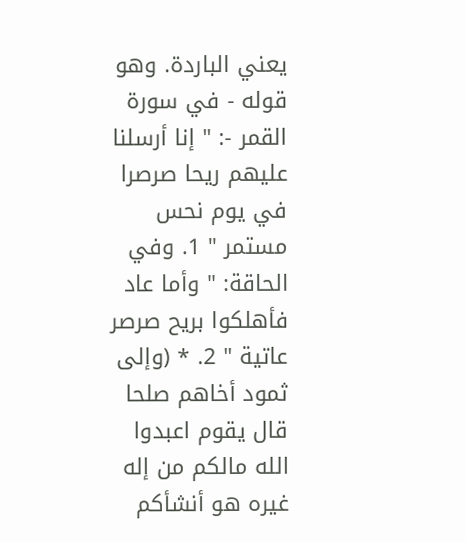يعني الباردة. وهو قوله - في سورة القمر -: " إنا أرسلنا عليهم ريحا صرصرا في يوم نحس مستمر " 1. وفي الحاقة: " وأما عاد فأهلكوا بريح صرصر عاتية " 2. * (وإلى ثمود أخاهم صلحا قال يقوم اعبدوا الله مالكم من إله غيره هو أنشأكم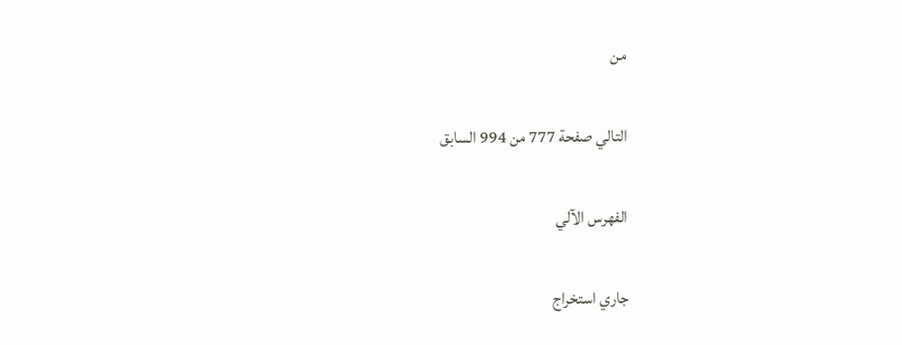من

التالي صفحة 777 من 994 السابق

الفهرس الآلي

جاري استخراج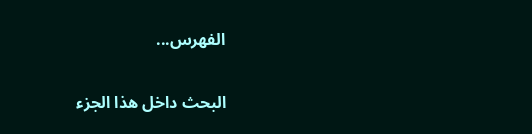الفهرس...

البحث داخل هذا الجزء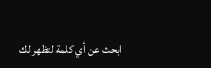ابحث عن أي كلمة لتظهر لك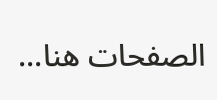الصفحات هنا...